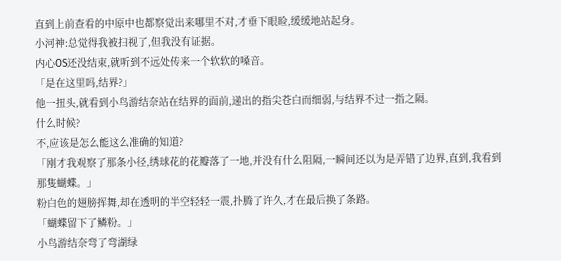直到上前查看的中原中也都察觉出来哪里不对,才垂下眼睑,缓缓地站起身。
小河神:总觉得我被扫视了,但我没有证据。
内心OS还没结束,就听到不远处传来一个软软的嗓音。
「是在这里吗,结界?」
他一扭头,就看到小鸟游结奈站在结界的面前,递出的指尖苍白而细弱,与结界不过一指之隔。
什么时候?
不,应该是怎么能这么准确的知道?
「刚才我观察了那条小径,绣球花的花瓣落了一地,并没有什么阻隔,一瞬间还以为是弄错了边界,直到,我看到那隻蝴蝶。」
粉白色的翅膀挥舞,却在透明的半空轻轻一震,扑腾了许久,才在最后换了条路。
「蝴蝶留下了鳞粉。」
小鸟游结奈弯了弯湖绿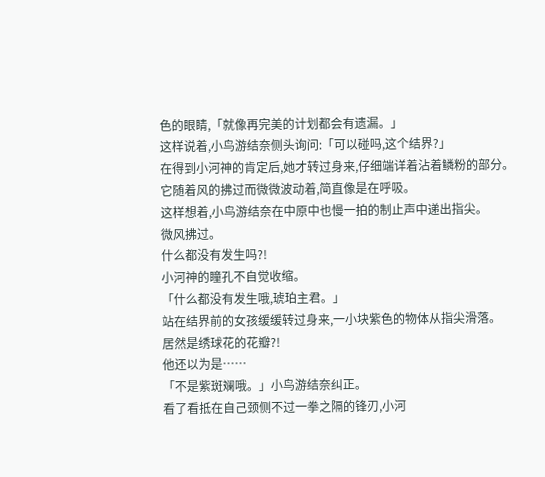色的眼睛,「就像再完美的计划都会有遗漏。」
这样说着,小鸟游结奈侧头询问:「可以碰吗,这个结界?」
在得到小河神的肯定后,她才转过身来,仔细端详着沾着鳞粉的部分。
它随着风的拂过而微微波动着,简直像是在呼吸。
这样想着,小鸟游结奈在中原中也慢一拍的制止声中递出指尖。
微风拂过。
什么都没有发生吗?!
小河神的瞳孔不自觉收缩。
「什么都没有发生哦,琥珀主君。」
站在结界前的女孩缓缓转过身来,一小块紫色的物体从指尖滑落。
居然是绣球花的花瓣?!
他还以为是……
「不是紫斑斓哦。」小鸟游结奈纠正。
看了看抵在自己颈侧不过一拳之隔的锋刃,小河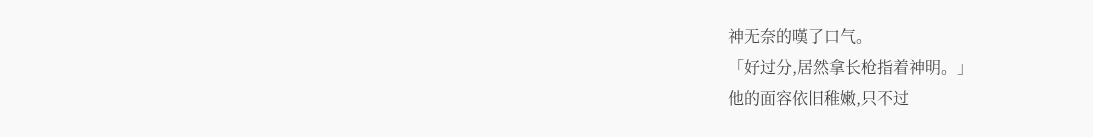神无奈的嘆了口气。
「好过分,居然拿长枪指着神明。」
他的面容依旧稚嫩,只不过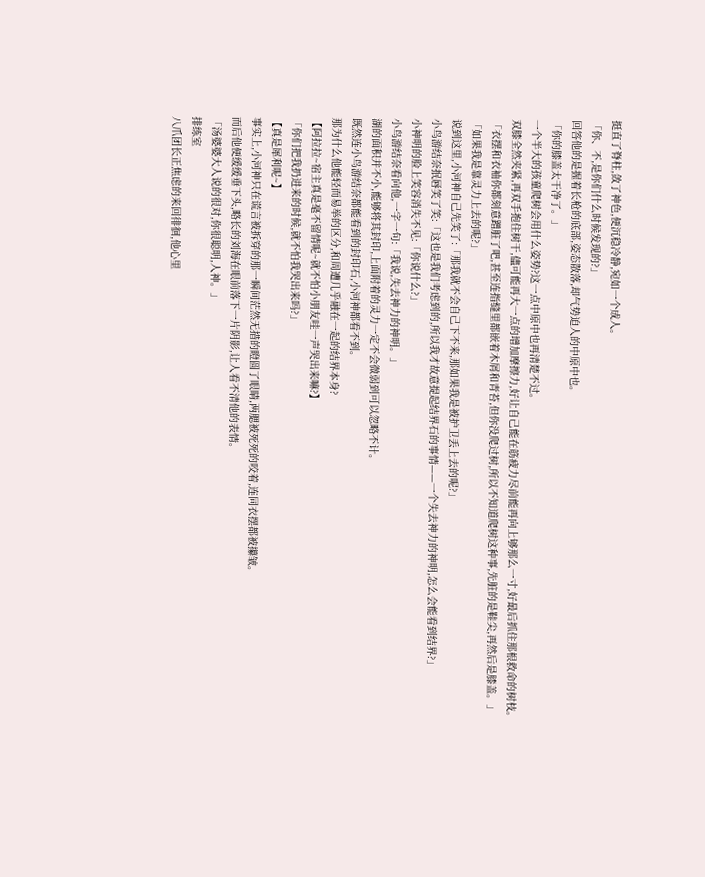挺直了脊柱,敛了神色,便沉稳冷静,宛如一个成人。
「你、不,是你们什么时候发现的?」
回答他的是握着长枪的底部,姿态散落,却气势迫人的中原中也。
「你的膝盖太干净了。」
一个半大的孩童爬树会用什么姿势?这一点中原中也再清楚不过。
双膝全然夹紧,再双手抱住树干,儘可能再大一点的增加摩擦力,好让自己能在筋疲力尽前能再向上够那么一寸,好最后抓住那根救命的树枝。
「衣摆和衣袖你都刻意蹭脏了吧,甚至连指缝里都嵌着木屑和青苔,但你没爬过树,所以不知道爬树这种事,先脏的是鞋尖,再然后是膝盖。」
「如果我是靠灵力上去的呢?」
说到这里,小河神自己先笑了:「那我就不会自己下不来,那如果我是被护卫丢上去的呢?」
小鸟游结奈抿唇笑了笑:「这也是我们考虑到的,所以我才故意提起结界石的事情——一个失去神力的神明,怎么会能看到结界?」
小神明的脸上笑容消失不见:「你说什么?」
小鸟游结奈看向他,一字一句:「我说,失去神力的神明。」
湖的面积并不小,能够将其封印,上面附着的灵力一定不会微弱到可以忽略不计。
既然连小鸟游结奈都能看到的封印石,小河神都看不到。
那为什么他能轻而易举的区分,和周遭几乎融在一起的结界本身?
【阿拉拉~宿主真是毫不留情呢~就不怕小朋友哇一声哭出来嘛?】
「你们把我扔进来的时候,就不怕我哭出来吗?」
【真是犀利呢~】
事实上,小河神只在谎言被拆穿的那一瞬间茫然无措的瞪圆了眼睛,两腮被死死的咬着,连同衣摆都被攥皱。
而后他便缓缓垂下头,略长的刘海在眼前落下一片阴影,让人看不清他的表情。
「汤婆婆大人说的很对,你很聪明,人神。」
排练室
八爪团长正焦虑的来回徘徊,他心里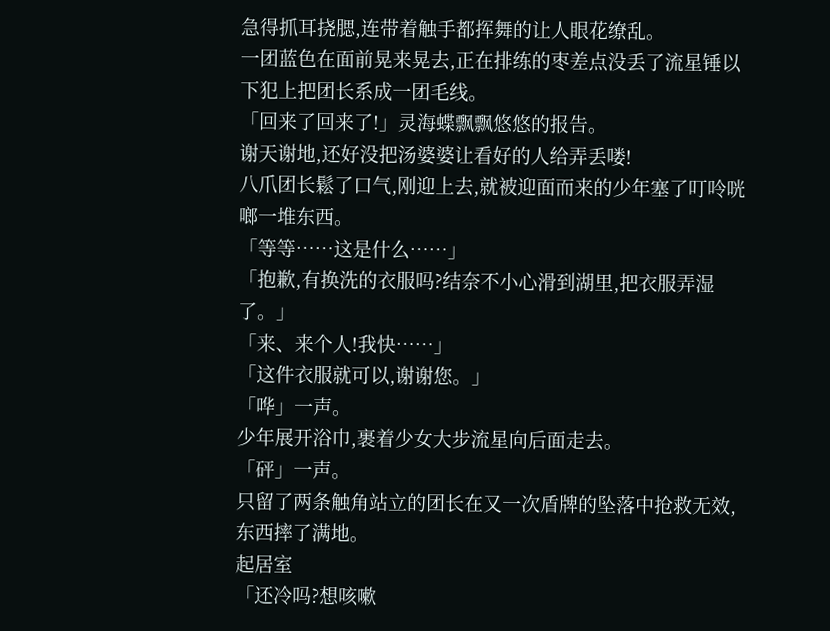急得抓耳挠腮,连带着触手都挥舞的让人眼花缭乱。
一团蓝色在面前晃来晃去,正在排练的枣差点没丢了流星锤以下犯上把团长系成一团毛线。
「回来了回来了!」灵海蝶飘飘悠悠的报告。
谢天谢地,还好没把汤婆婆让看好的人给弄丢喽!
八爪团长鬆了口气,刚迎上去,就被迎面而来的少年塞了叮呤咣啷一堆东西。
「等等……这是什么……」
「抱歉,有换洗的衣服吗?结奈不小心滑到湖里,把衣服弄湿了。」
「来、来个人!我快……」
「这件衣服就可以,谢谢您。」
「哗」一声。
少年展开浴巾,裹着少女大步流星向后面走去。
「砰」一声。
只留了两条触角站立的团长在又一次盾牌的坠落中抢救无效,东西摔了满地。
起居室
「还冷吗?想咳嗽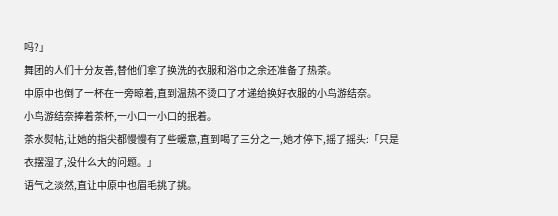吗?」
舞团的人们十分友善,替他们拿了换洗的衣服和浴巾之余还准备了热茶。
中原中也倒了一杯在一旁晾着,直到温热不烫口了才递给换好衣服的小鸟游结奈。
小鸟游结奈捧着茶杯,一小口一小口的抿着。
茶水熨帖,让她的指尖都慢慢有了些暖意,直到喝了三分之一,她才停下,摇了摇头:「只是衣摆湿了,没什么大的问题。」
语气之淡然,直让中原中也眉毛挑了挑。